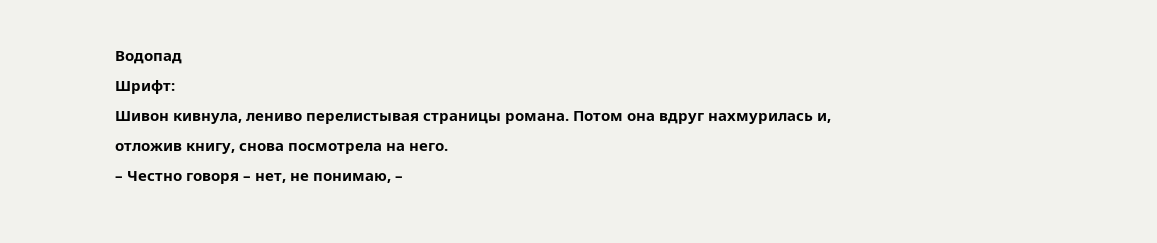Водопад
Шрифт:
Шивон кивнула, лениво перелистывая страницы романа. Потом она вдруг нахмурилась и, отложив книгу, снова посмотрела на него.
– Честно говоря – нет, не понимаю, –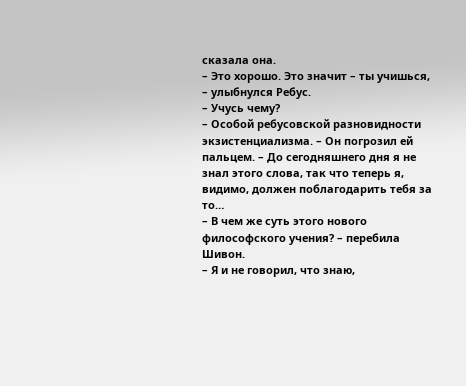сказала она.
– Это хорошо. Это значит – ты учишься, – улыбнулся Ребус.
– Учусь чему?
– Особой ребусовской разновидности экзистенциализма. – Он погрозил ей пальцем. – До сегодняшнего дня я не знал этого слова, так что теперь я, видимо, должен поблагодарить тебя за то…
– В чем же суть этого нового философского учения? – перебила Шивон.
– Я и не говорил, что знаю,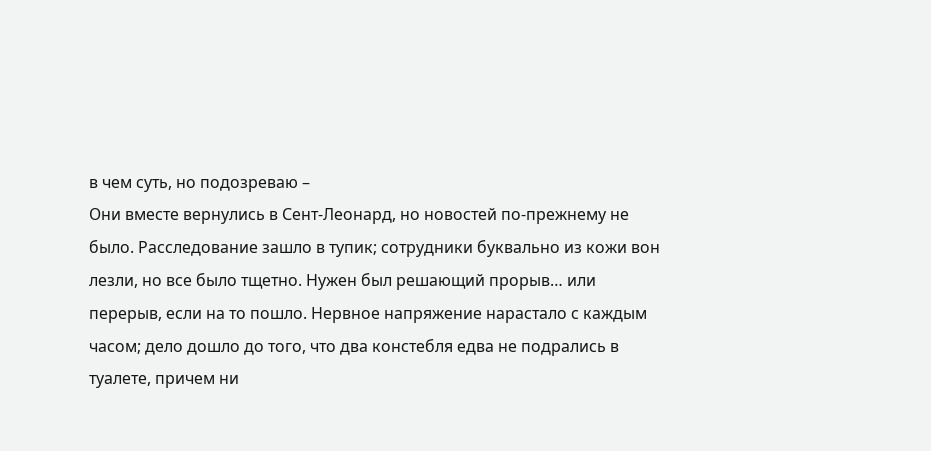в чем суть, но подозреваю –
Они вместе вернулись в Сент-Леонард, но новостей по-прежнему не было. Расследование зашло в тупик; сотрудники буквально из кожи вон лезли, но все было тщетно. Нужен был решающий прорыв… или перерыв, если на то пошло. Нервное напряжение нарастало с каждым часом; дело дошло до того, что два констебля едва не подрались в туалете, причем ни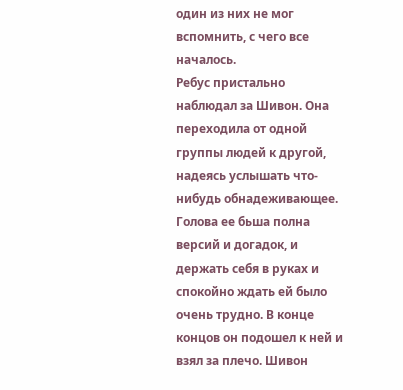один из них не мог вспомнить, с чего все началось.
Ребус пристально наблюдал за Шивон. Она переходила от одной группы людей к другой, надеясь услышать что-нибудь обнадеживающее. Голова ее бьша полна версий и догадок, и держать себя в руках и спокойно ждать ей было очень трудно. В конце концов он подошел к ней и взял за плечо. Шивон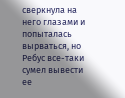сверкнула на него глазами и попыталась вырваться, но Ребус все-таки сумел вывести ее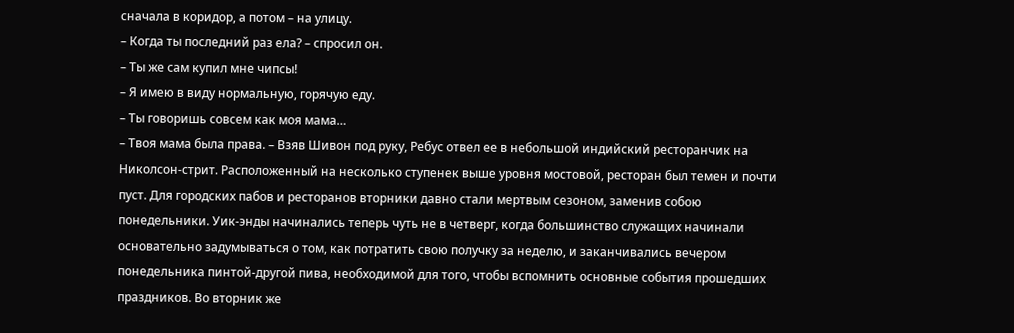сначала в коридор, а потом – на улицу.
– Когда ты последний раз ела? – спросил он.
– Ты же сам купил мне чипсы!
– Я имею в виду нормальную, горячую еду.
– Ты говоришь совсем как моя мама…
– Твоя мама была права. – Взяв Шивон под руку, Ребус отвел ее в небольшой индийский ресторанчик на Николсон-стрит. Расположенный на несколько ступенек выше уровня мостовой, ресторан был темен и почти пуст. Для городских пабов и ресторанов вторники давно стали мертвым сезоном, заменив собою понедельники. Уик-энды начинались теперь чуть не в четверг, когда большинство служащих начинали основательно задумываться о том, как потратить свою получку за неделю, и заканчивались вечером понедельника пинтой-другой пива, необходимой для того, чтобы вспомнить основные события прошедших праздников. Во вторник же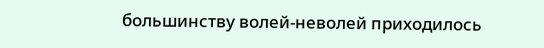большинству волей-неволей приходилось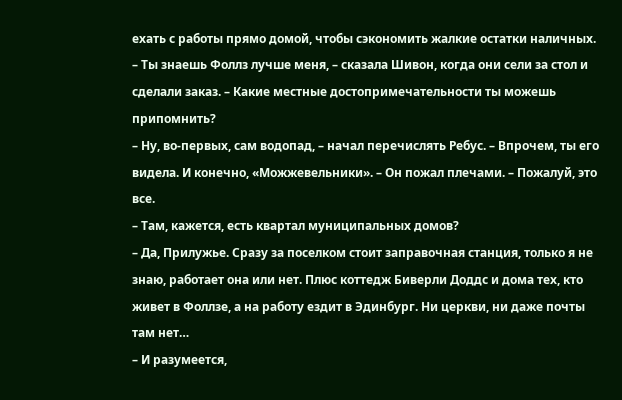ехать с работы прямо домой, чтобы сэкономить жалкие остатки наличных.
– Ты знаешь Фоллз лучше меня, – сказала Шивон, когда они сели за стол и сделали заказ. – Какие местные достопримечательности ты можешь припомнить?
– Ну, во-первых, сам водопад, – начал перечислять Ребус. – Впрочем, ты его видела. И конечно, «Можжевельники». – Он пожал плечами. – Пожалуй, это все.
– Там, кажется, есть квартал муниципальных домов?
– Да, Прилужье. Сразу за поселком стоит заправочная станция, только я не знаю, работает она или нет. Плюс коттедж Биверли Доддс и дома тех, кто живет в Фоллзе, а на работу ездит в Эдинбург. Ни церкви, ни даже почты там нет…
– И разумеется,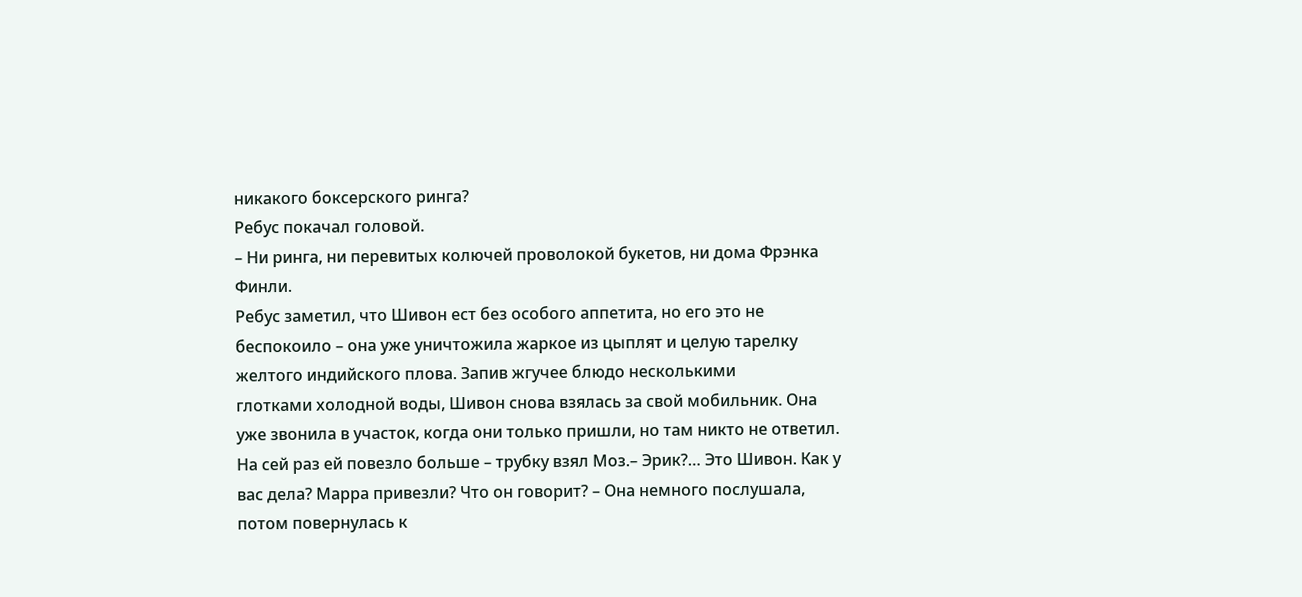никакого боксерского ринга?
Ребус покачал головой.
– Ни ринга, ни перевитых колючей проволокой букетов, ни дома Фрэнка Финли.
Ребус заметил, что Шивон ест без особого аппетита, но его это не беспокоило – она уже уничтожила жаркое из цыплят и целую тарелку желтого индийского плова. Запив жгучее блюдо несколькими
глотками холодной воды, Шивон снова взялась за свой мобильник. Она уже звонила в участок, когда они только пришли, но там никто не ответил. На сей раз ей повезло больше – трубку взял Моз.– Эрик?… Это Шивон. Как у вас дела? Марра привезли? Что он говорит? – Она немного послушала, потом повернулась к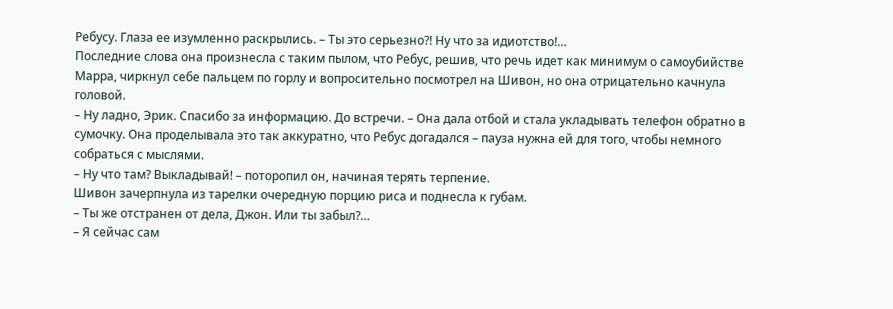Ребусу. Глаза ее изумленно раскрылись. – Ты это серьезно?! Ну что за идиотство!…
Последние слова она произнесла с таким пылом, что Ребус, решив, что речь идет как минимум о самоубийстве Марра, чиркнул себе пальцем по горлу и вопросительно посмотрел на Шивон, но она отрицательно качнула головой.
– Ну ладно, Эрик. Спасибо за информацию. До встречи. – Она дала отбой и стала укладывать телефон обратно в сумочку. Она проделывала это так аккуратно, что Ребус догадался – пауза нужна ей для того, чтобы немного собраться с мыслями.
– Ну что там? Выкладывай! – поторопил он, начиная терять терпение.
Шивон зачерпнула из тарелки очередную порцию риса и поднесла к губам.
– Ты же отстранен от дела, Джон. Или ты забыл?…
– Я сейчас сам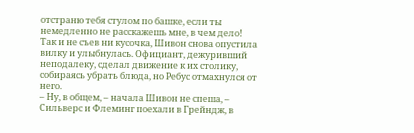отстраню тебя стулом по башке, если ты немедленно не расскажешь мне, в чем дело!
Так и не съев ни кусочка, Шивон снова опустила вилку и улыбнулась. Официант, дежуривший неподалеку, сделал движение к их столику, собираясь убрать блюда, но Ребус отмахнулся от него.
– Ну, в общем, – начала Шивон не спеша, – Сильверс и Флеминг поехали в Грейндж, в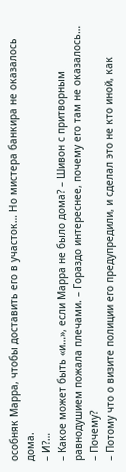особняк Марра, чтобы доставить его в участок… Но мистера банкира не оказалось дома.
– И?…
– Какое может быть «и…», если Марра не было дома? – Шивон с притворным равнодушием пожала плечами. – Гораздо интереснее, почему его там не оказалось…
– Почему?
– Потому что о визите полиции его предупредили, и сделал это не кто иной, как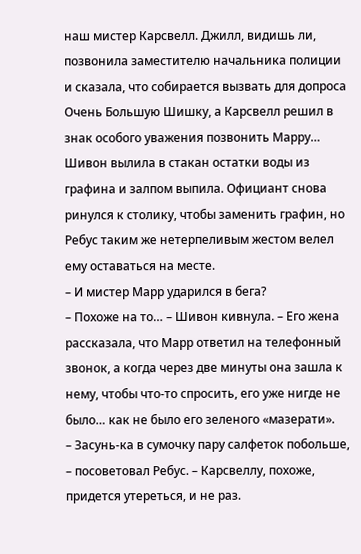наш мистер Карсвелл. Джилл, видишь ли, позвонила заместителю начальника полиции и сказала, что собирается вызвать для допроса Очень Большую Шишку, а Карсвелл решил в знак особого уважения позвонить Марру…
Шивон вылила в стакан остатки воды из графина и залпом выпила. Официант снова ринулся к столику, чтобы заменить графин, но Ребус таким же нетерпеливым жестом велел ему оставаться на месте.
– И мистер Марр ударился в бега?
– Похоже на то… – Шивон кивнула. – Его жена рассказала, что Марр ответил на телефонный звонок, а когда через две минуты она зашла к нему, чтобы что-то спросить, его уже нигде не было… как не было его зеленого «мазерати».
– Засунь-ка в сумочку пару салфеток побольше, – посоветовал Ребус. – Карсвеллу, похоже, придется утереться, и не раз.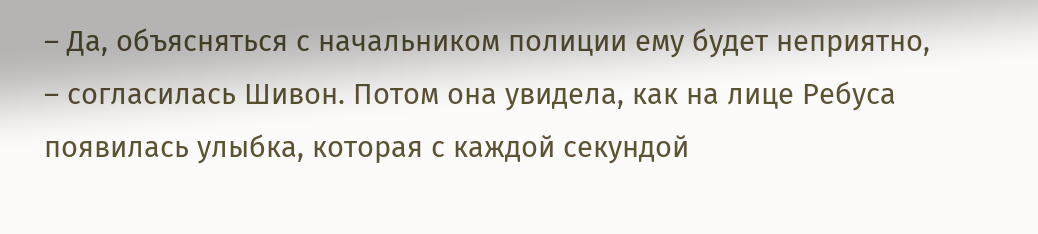– Да, объясняться с начальником полиции ему будет неприятно, – согласилась Шивон. Потом она увидела, как на лице Ребуса появилась улыбка, которая с каждой секундой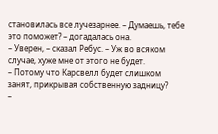становилась все лучезарнее. – Думаешь, тебе это поможет? – догадалась она.
– Уверен, – сказал Ребус. – Уж во всяком случае, хуже мне от этого не будет.
– Потому что Карсвелл будет слишком занят, прикрывая собственную задницу?
–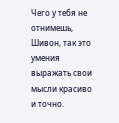Чего у тебя не отнимешь, Шивон, так это умения выражать свои мысли красиво и точно.